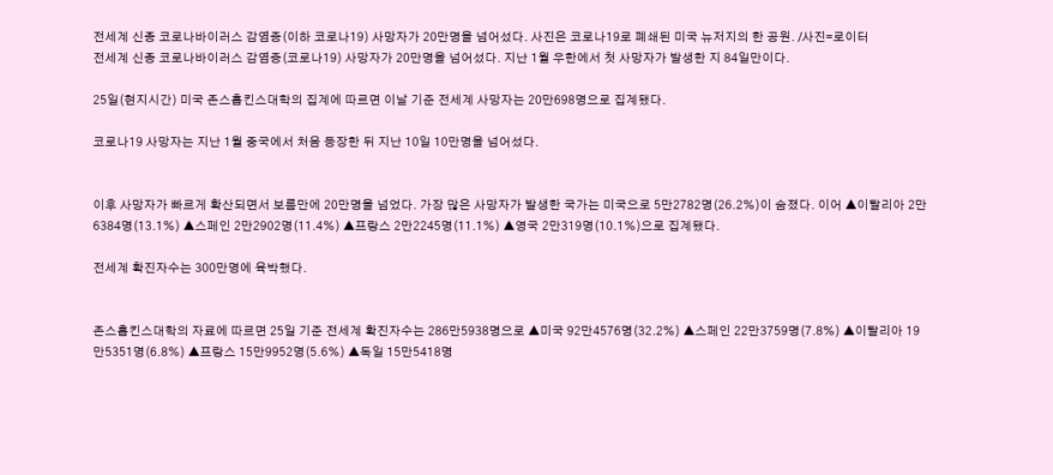전세계 신종 코로나바이러스 감염증(이하 코로나19) 사망자가 20만명을 넘어섰다. 사진은 코로나19로 폐쇄된 미국 뉴저지의 한 공원. /사진=로이터
전세계 신종 코로나바이러스 감염증(코로나19) 사망자가 20만명을 넘어섰다. 지난 1월 우한에서 첫 사망자가 발생한 지 84일만이다.

25일(현지시간) 미국 존스홉킨스대학의 집계에 따르면 이날 기준 전세계 사망자는 20만698명으로 집계됐다.

코로나19 사망자는 지난 1월 중국에서 처음 등장한 뒤 지난 10일 10만명을 넘어섰다.


이후 사망자가 빠르게 확산되면서 보름만에 20만명을 넘었다. 가장 많은 사망자가 발생한 국가는 미국으로 5만2782명(26.2%)이 숨졌다. 이어 ▲이탈리아 2만6384명(13.1%) ▲스페인 2만2902명(11.4%) ▲프랑스 2만2245명(11.1%) ▲영국 2만319명(10.1%)으로 집계됐다.

전세계 확진자수는 300만명에 육박했다.


존스홉킨스대학의 자료에 따르면 25일 기준 전세계 확진자수는 286만5938명으로 ▲미국 92만4576명(32.2%) ▲스페인 22만3759명(7.8%) ▲이탈리아 19만5351명(6.8%) ▲프랑스 15만9952명(5.6%) ▲독일 15만5418명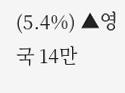(5.4%) ▲영국 14만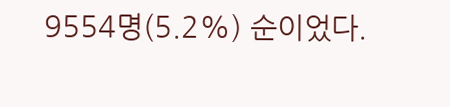9554명(5.2%) 순이었다.